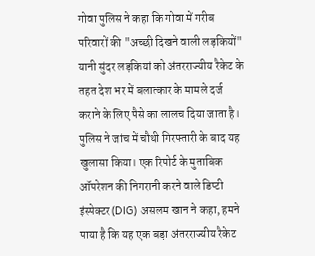गोवा पुलिस ने कहा कि गोवा में गरीब परिवारों की "अच्छी दिखने वाली लड़कियों" यानी सुंदर लड़कियां को अंतरराज्यीय रैकेट के तहत देश भर में बलात्कार के मामले दर्ज कराने के लिए पैसे का लालच दिया जाता है। पुलिस ने जांच में चौथी गिरफ्तारी के बाद यह खुलासा किया। एक रिपोर्ट के मुताबिक ऑपरेशन की निगरानी करने वाले डिप्टी इंस्पेक्टर (DIG) असलम खान ने कहा, हमने पाया है कि यह एक बड़ा अंतरराज्यीय रैकेट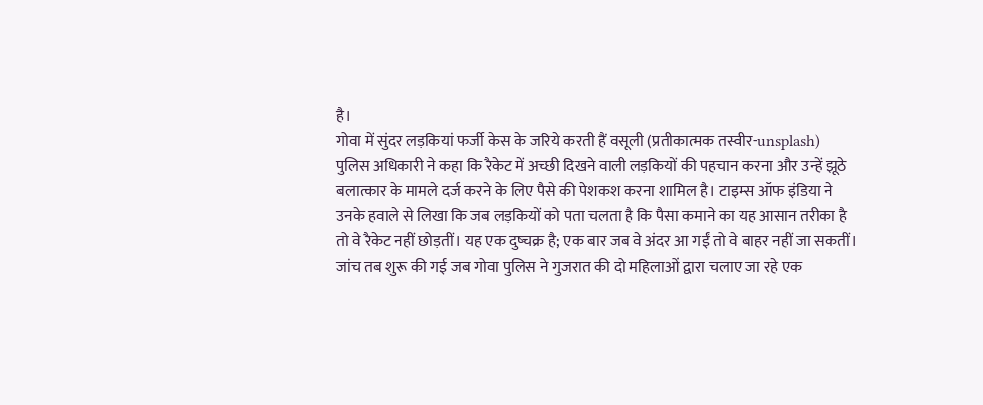है।
गोवा में सुंदर लड़कियां फर्जी केस के जरिये करती हैं वसूली (प्रतीकात्मक तस्वीर-unsplash)
पुलिस अधिकारी ने कहा कि रैकेट में अच्छी दिखने वाली लड़कियों की पहचान करना और उन्हें झूठे बलात्कार के मामले दर्ज करने के लिए पैसे की पेशकश करना शामिल है। टाइम्स ऑफ इंडिया ने उनके हवाले से लिखा कि जब लड़कियों को पता चलता है कि पैसा कमाने का यह आसान तरीका है तो वे रैकेट नहीं छोड़तीं। यह एक दुष्चक्र है; एक बार जब वे अंदर आ गईं तो वे बाहर नहीं जा सकतीं।
जांच तब शुरू की गई जब गोवा पुलिस ने गुजरात की दो महिलाओं द्वारा चलाए जा रहे एक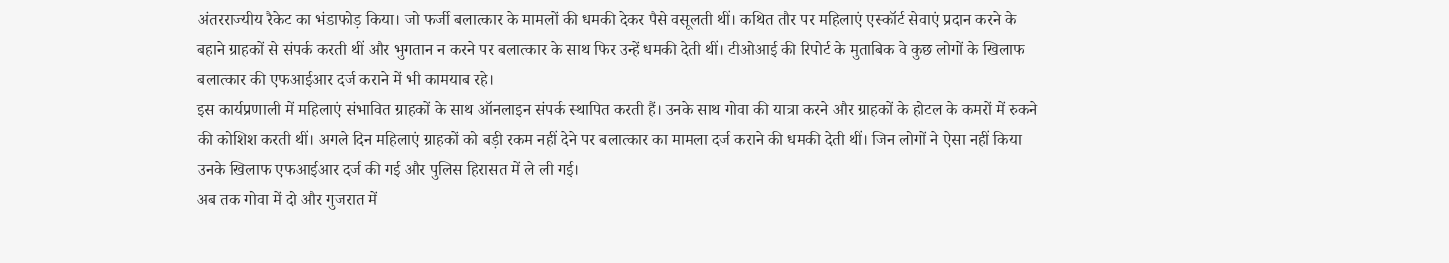अंतरराज्यीय रैकेट का भंडाफोड़ किया। जो फर्जी बलात्कार के मामलों की धमकी देकर पैसे वसूलती थीं। कथित तौर पर महिलाएं एस्कॉर्ट सेवाएं प्रदान करने के बहाने ग्राहकों से संपर्क करती थीं और भुगतान न करने पर बलात्कार के साथ फिर उन्हें धमकी देती थीं। टीओआई की रिपोर्ट के मुताबिक वे कुछ लोगों के खिलाफ बलात्कार की एफआईआर दर्ज कराने में भी कामयाब रहे।
इस कार्यप्रणाली में महिलाएं संभावित ग्राहकों के साथ ऑनलाइन संपर्क स्थापित करती हैं। उनके साथ गोवा की यात्रा करने और ग्राहकों के होटल के कमरों में रुकने की कोशिश करती थीं। अगले दिन महिलाएं ग्राहकों को बड़ी रकम नहीं देने पर बलात्कार का मामला दर्ज कराने की धमकी देती थीं। जिन लोगों ने ऐसा नहीं किया उनके खिलाफ एफआईआर दर्ज की गई और पुलिस हिरासत में ले ली गई।
अब तक गोवा में दो और गुजरात में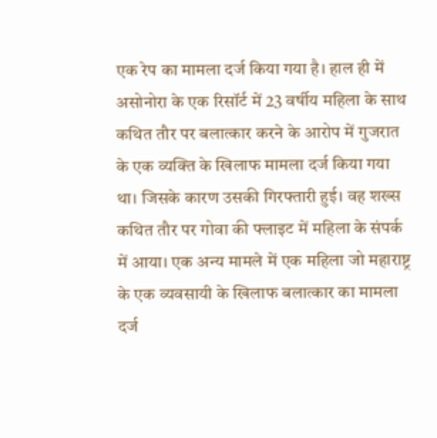एक रेप का मामला दर्ज किया गया है। हाल ही में असोनोरा के एक रिसॉर्ट में 23 वर्षीय महिला के साथ कथित तौर पर बलात्कार करने के आरोप में गुजरात के एक व्यक्ति के खिलाफ मामला दर्ज किया गया था। जिसके कारण उसकी गिरफ्तारी हुई। वह शख्स कथित तौर पर गोवा की फ्लाइट में महिला के संपर्क में आया। एक अन्य मामले में एक महिला जो महाराष्ट्र के एक व्यवसायी के खिलाफ बलात्कार का मामला दर्ज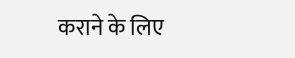कराने के लिए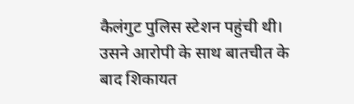कैलंगुट पुलिस स्टेशन पहुंची थी। उसने आरोपी के साथ बातचीत के बाद शिकायत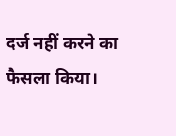दर्ज नहीं करने का फैसला किया।